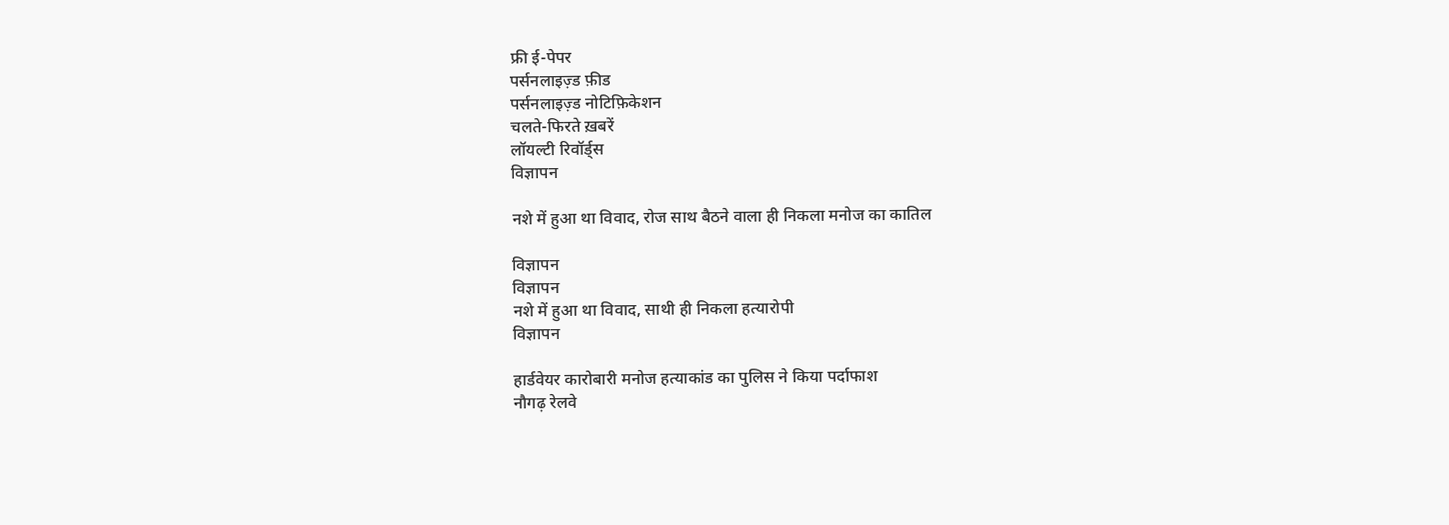फ्री ई-पेपर
पर्सनलाइज़्ड फ़ीड
पर्सनलाइज़्ड नोटिफ़िकेशन
चलते-फिरते ख़बरें
लॉयल्टी रिवॉर्ड्स
विज्ञापन

नशे में हुआ था विवाद, रोज साथ बैठने वाला ही निकला मनोज का कातिल

विज्ञापन
विज्ञापन
नशे में हुआ था विवाद, साथी ही निकला हत्यारोपी
विज्ञापन

हार्डवेयर कारोबारी मनोज हत्याकांड का पुलिस ने किया पर्दाफाश
नौगढ़ रेलवे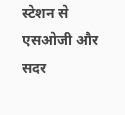स्टेशन से एसओजी और सदर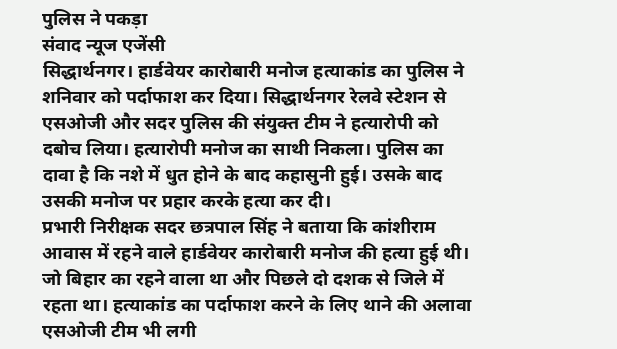पुलिस ने पकड़ा
संवाद न्यूज एजेंसी
सिद्धार्थनगर। हार्डवेयर कारोबारी मनोज हत्याकांड का पुलिस ने शनिवार को पर्दाफाश कर दिया। सिद्धार्थनगर रेलवे स्टेशन से एसओजी और सदर पुलिस की संयुक्त टीम ने हत्यारोपी को दबोच लिया। हत्यारोपी मनोज का साथी निकला। पुलिस का दावा है कि नशे में धुत होने के बाद कहासुनी हुई। उसके बाद उसकी मनोज पर प्रहार करके हत्या कर दी।
प्रभारी निरीक्षक सदर छत्रपाल सिंह ने बताया कि कांशीराम आवास में रहने वाले हार्डवेयर कारोबारी मनोज की हत्या हुई थी। जो बिहार का रहने वाला था और पिछले दो दशक से जिले में रहता था। हत्याकांड का पर्दाफाश करने के लिए थाने की अलावा एसओजी टीम भी लगी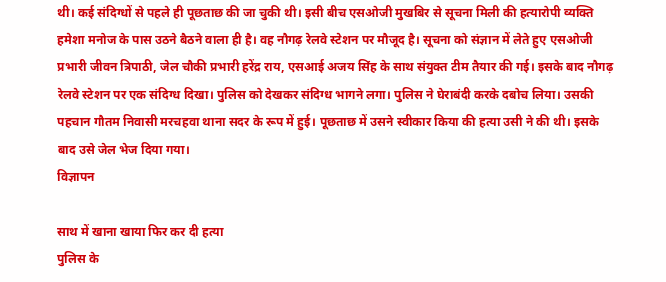थी। कई संदिग्धों से पहले ही पूछताछ की जा चुकी थी। इसी बीच एसओजी मुखबिर से सूचना मिली की हत्यारोपी व्यक्ति हमेशा मनोज के पास उठने बैठने वाला ही है। वह नौगढ़ रेलवे स्टेशन पर मौजूद है। सूचना को संज्ञान में लेते हुए एसओजी प्रभारी जीवन त्रिपाठी, जेल चौकी प्रभारी हरेंद्र राय, एसआई अजय सिंह के साथ संयुक्त टीम तैयार की गई। इसके बाद नौगढ़ रेलवे स्टेशन पर एक संदिग्ध दिखा। पुलिस को देखकर संदिग्ध भागने लगा। पुलिस ने घेराबंदी करके दबोच लिया। उसकी पहचान गौतम निवासी मरचहवा थाना सदर के रूप में हुई। पूछताछ में उसने स्वीकार किया की हत्या उसी ने की थी। इसके बाद उसे जेल भेज दिया गया।
विज्ञापन

साथ में खाना खाया फिर कर दी हत्या
पुलिस के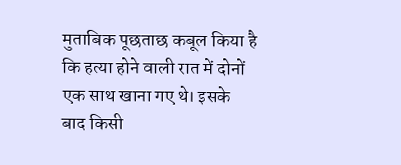मुताबिक पूछताछ कबूल किया है कि हत्या होने वाली रात में दोनों एक साथ खाना गए थे। इसके बाद किसी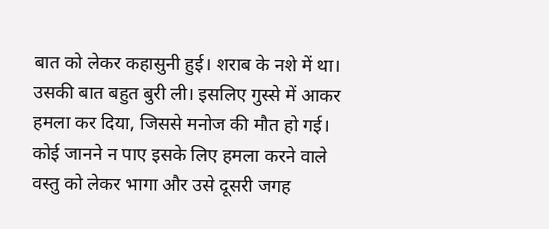बात को लेकर कहासुनी हुई। शराब के नशे में था। उसकी बात बहुत बुरी ली। इसलिए गुस्से में आकर हमला कर दिया, जिससे मनोज की मौत हो गई। कोई जानने न पाए इसके लिए हमला करने वाले वस्तु को लेकर भागा और उसे दूसरी जगह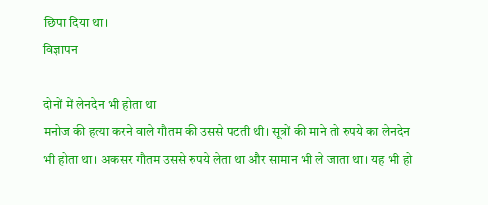छिपा दिया था।
विज्ञापन

दोनों में लेनदेन भी होता था
मनोज की हत्या करने वाले गौतम की उससे पटती थी। सूत्रों की माने तो रुपये का लेनदेन भी होता था। अकसर गौतम उससे रुपये लेता था और सामान भी ले जाता था। यह भी हो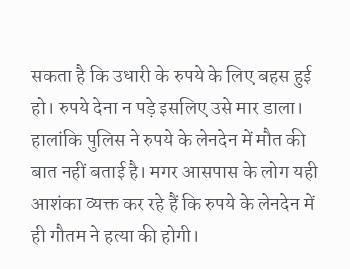सकता है कि उधारी के रुपये के लिए बहस हुई हो। रुपये देना न पड़े इसलिए उसे मार डाला। हालांकि पुलिस ने रुपये के लेनदेन में मौत की बात नहीं बताई है। मगर आसपास के लोग यही आशंका व्यक्त कर रहे हैं कि रुपये के लेनदेन में ही गौतम ने हत्या की होगी।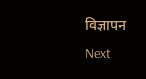विज्ञापन
Next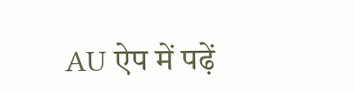AU ऐप में पढ़ें